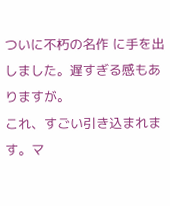ついに不朽の名作 に手を出しました。遅すぎる感もありますが。
これ、すごい引き込まれます。マ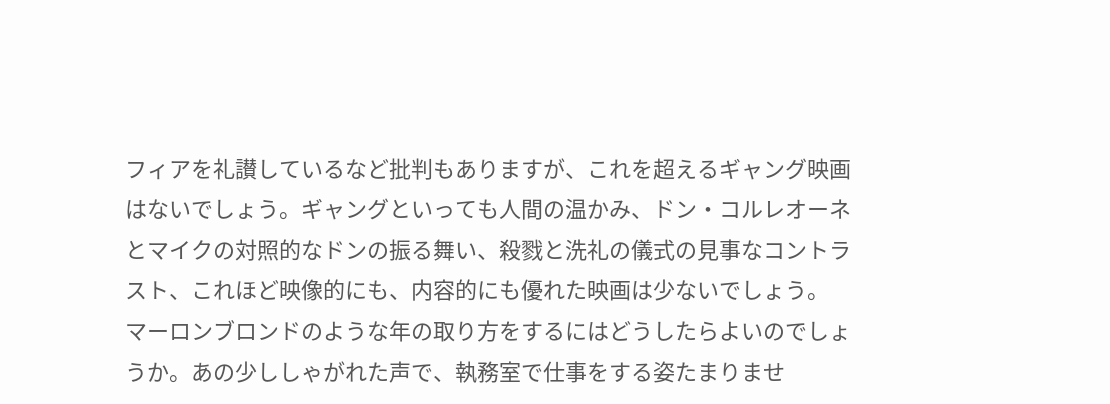フィアを礼讃しているなど批判もありますが、これを超えるギャング映画はないでしょう。ギャングといっても人間の温かみ、ドン・コルレオーネとマイクの対照的なドンの振る舞い、殺戮と洗礼の儀式の見事なコントラスト、これほど映像的にも、内容的にも優れた映画は少ないでしょう。
マーロンブロンドのような年の取り方をするにはどうしたらよいのでしょうか。あの少ししゃがれた声で、執務室で仕事をする姿たまりませ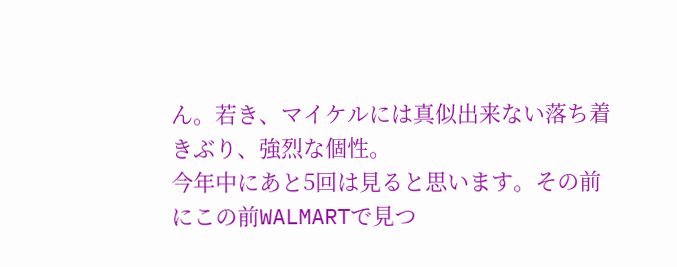ん。若き、マイケルには真似出来ない落ち着きぶり、強烈な個性。
今年中にあと5回は見ると思います。その前にこの前WALMARTで見つ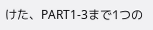けた、PART1-3まで1つの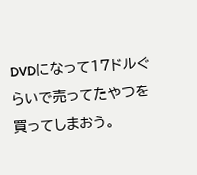DVDになって17ドルぐらいで売ってたやつを買ってしまおう。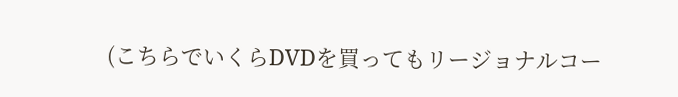(こちらでいくらDVDを買ってもリージョナルコー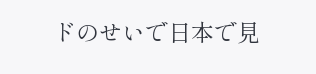ドのせいで日本で見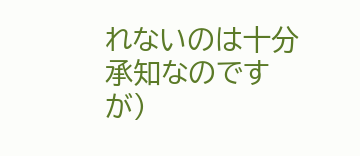れないのは十分承知なのですが)